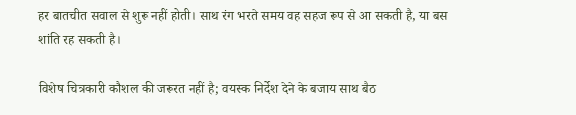हर बातचीत सवाल से शुरू नहीं होती। साथ रंग भरते समय वह सहज रूप से आ सकती है, या बस शांति रह सकती है।

विशेष चित्रकारी कौशल की जरूरत नहीं है; वयस्क निर्देश देने के बजाय साथ बैठ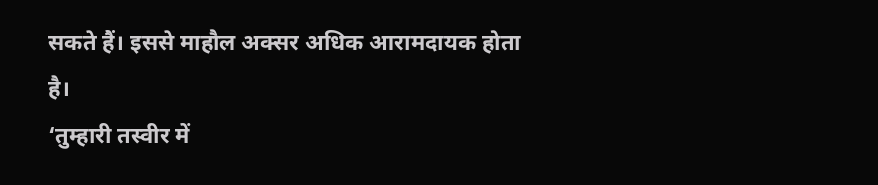सकते हैं। इससे माहौल अक्सर अधिक आरामदायक होता है।
‘तुम्हारी तस्वीर में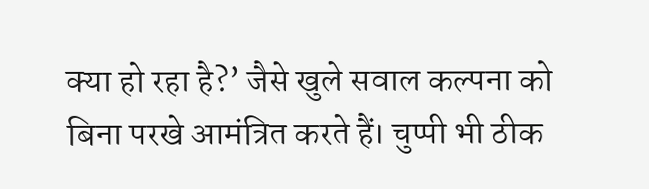क्या हो रहा है?’ जैसे खुले सवाल कल्पना को बिना परखे आमंत्रित करते हैं। चुप्पी भी ठीक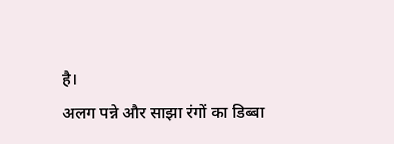है।
अलग पन्ने और साझा रंगों का डिब्बा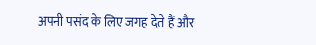अपनी पसंद के लिए जगह देते हैं और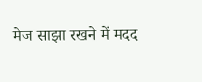मेज साझा रखने में मदद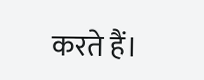करते हैं।